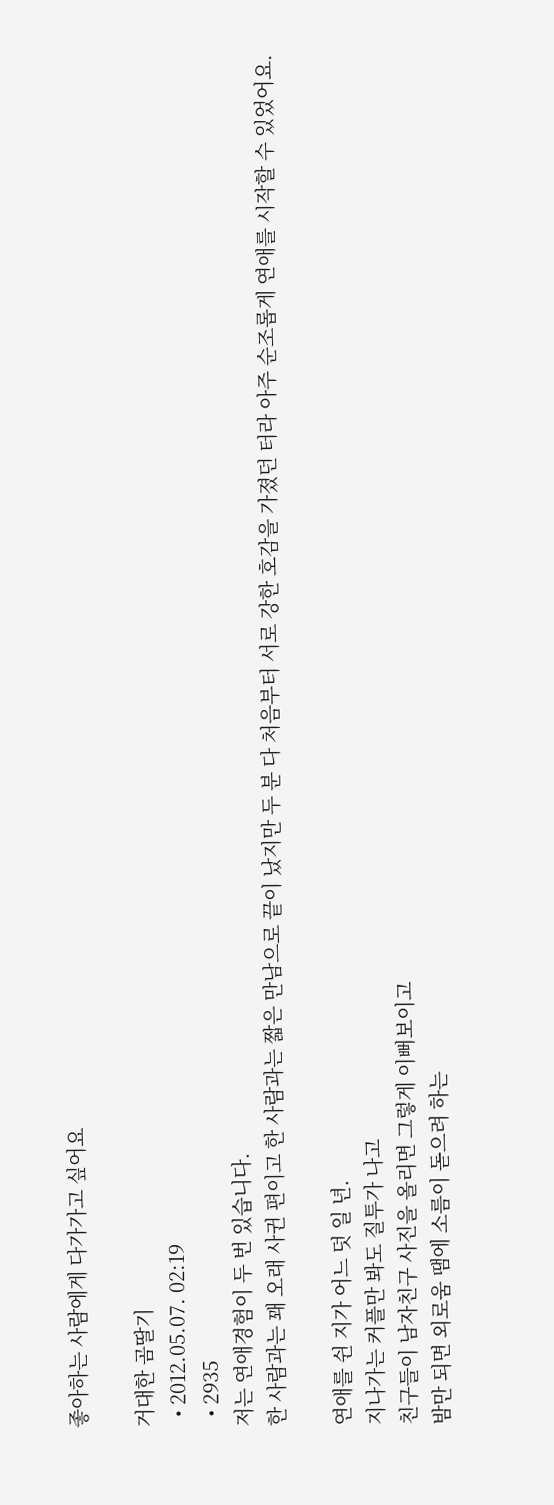좋아하는 사람에게 다가가고 싶어요

거대한 곰딸기
  • 2012.05.07. 02:19
  • 2935
저는 연애경험이 두 번 있습니다.
한 사람과는 꽤 오래 사귄 편이고 한 사람과는 짧은 만남으로 끝이 났지만 두 분 다 처음부터 서로 강한 호감을 가졌던 터라 아주 순조롭게 연애를 시작할 수 있었어요.

연애를 쉰 지가 어느 덧 일 년.
지나가는 커플만 봐도 질투가 나고
친구들이 남자친구 사진을 올리면 그렇게 이뻐보이고
밤만 되면 외로움 땜에 소름이 돋으려 하는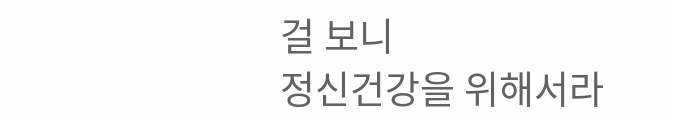걸 보니
정신건강을 위해서라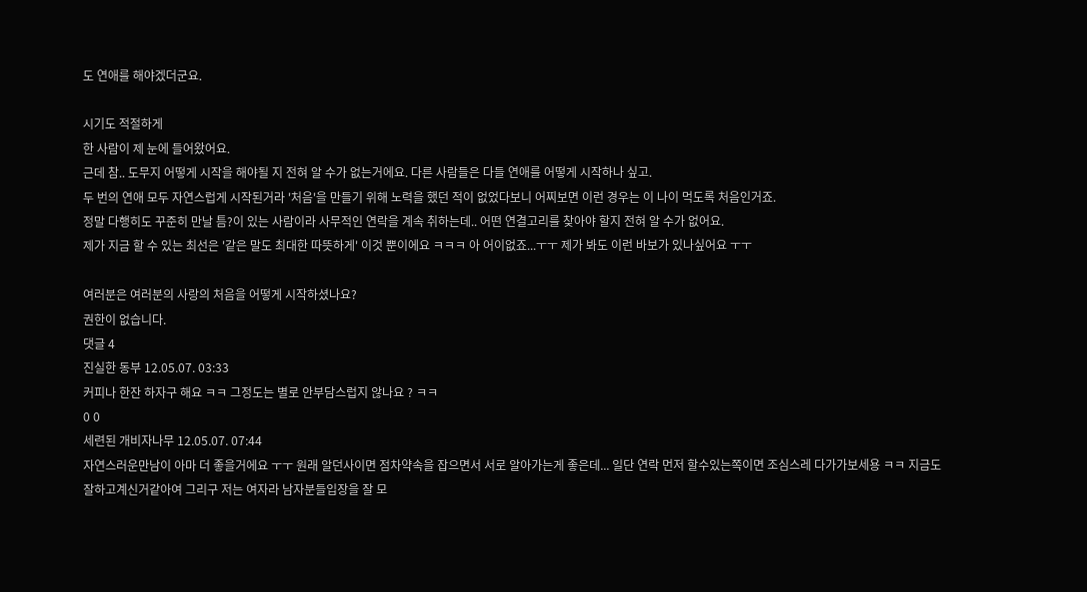도 연애를 해야겠더군요.

시기도 적절하게
한 사람이 제 눈에 들어왔어요.
근데 참.. 도무지 어떻게 시작을 해야될 지 전혀 알 수가 없는거에요. 다른 사람들은 다들 연애를 어떻게 시작하나 싶고.
두 번의 연애 모두 자연스럽게 시작된거라 '처음'을 만들기 위해 노력을 했던 적이 없었다보니 어찌보면 이런 경우는 이 나이 먹도록 처음인거죠.
정말 다행히도 꾸준히 만날 틈?이 있는 사람이라 사무적인 연락을 계속 취하는데.. 어떤 연결고리를 찾아야 할지 전혀 알 수가 없어요.
제가 지금 할 수 있는 최선은 '같은 말도 최대한 따뜻하게' 이것 뿐이에요 ㅋㅋㅋ 아 어이없죠...ㅜㅜ 제가 봐도 이런 바보가 있나싶어요 ㅜㅜ

여러분은 여러분의 사랑의 처음을 어떻게 시작하셨나요?
권한이 없습니다.
댓글 4
진실한 동부 12.05.07. 03:33
커피나 한잔 하자구 해요 ㅋㅋ 그정도는 별로 안부담스럽지 않나요 ? ㅋㅋ
0 0
세련된 개비자나무 12.05.07. 07:44
자연스러운만남이 아마 더 좋을거에요 ㅜㅜ 원래 알던사이면 점차약속을 잡으면서 서로 알아가는게 좋은데... 일단 연락 먼저 할수있는쪽이면 조심스레 다가가보세용 ㅋㅋ 지금도 잘하고계신거같아여 그리구 저는 여자라 남자분들입장을 잘 모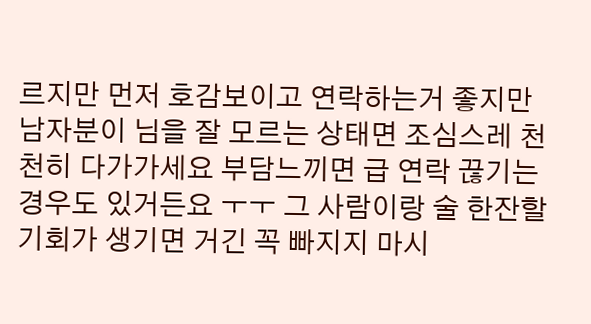르지만 먼저 호감보이고 연락하는거 좋지만 남자분이 님을 잘 모르는 상태면 조심스레 천천히 다가가세요 부담느끼면 급 연락 끊기는 경우도 있거든요 ㅜㅜ 그 사람이랑 술 한잔할 기회가 생기면 거긴 꼭 빠지지 마시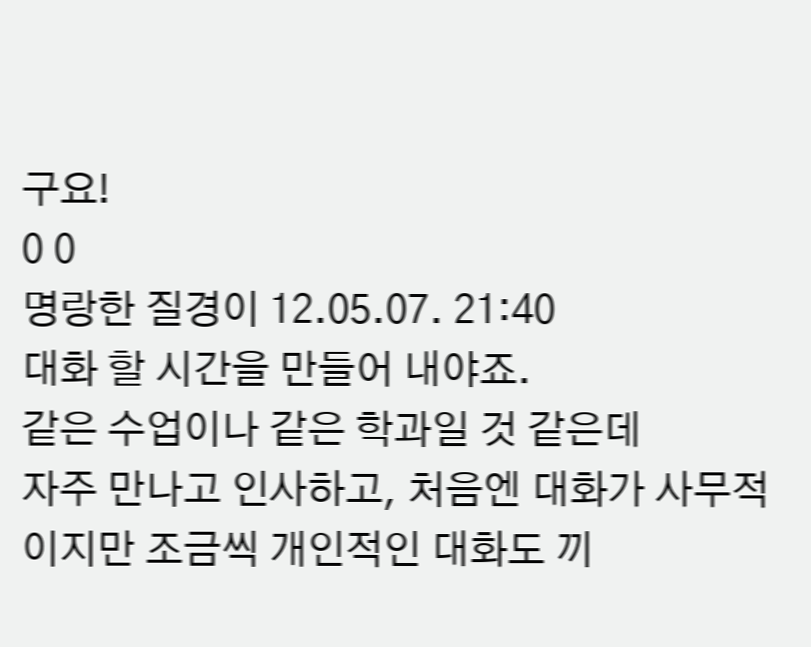구요!
0 0
명랑한 질경이 12.05.07. 21:40
대화 할 시간을 만들어 내야죠.
같은 수업이나 같은 학과일 것 같은데
자주 만나고 인사하고, 처음엔 대화가 사무적이지만 조금씩 개인적인 대화도 끼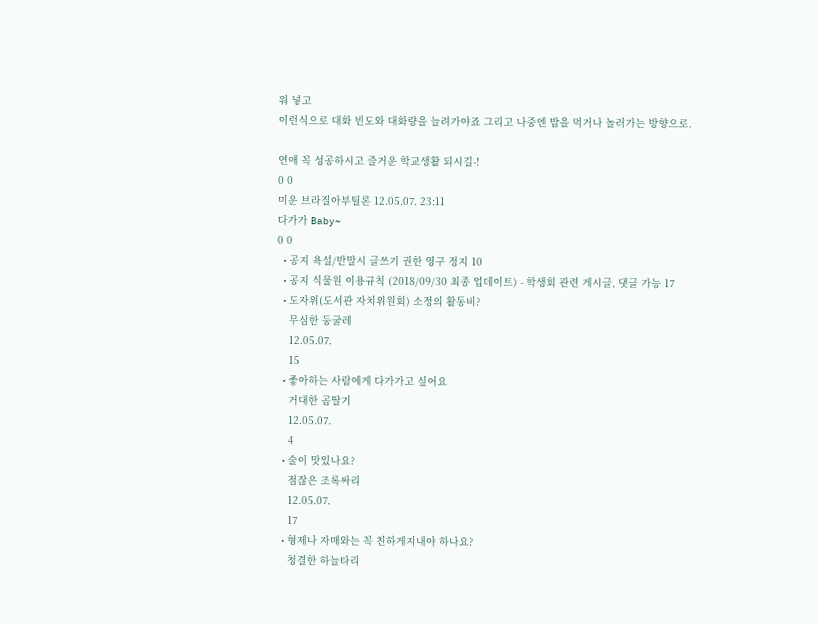워 넣고
이런식으로 대화 빈도와 대화량을 늘려가야죠 그리고 나중엔 밥을 먹거나 놀러가는 방향으로.

연애 꼭 성공하시고 즐거운 학교생활 되시길-!
0 0
미운 브라질아부틸론 12.05.07. 23:11
다가가 Baby~
0 0
  • 공지 욕설/반말시 글쓰기 권한 영구 정지 10
  • 공지 식물원 이용규칙 (2018/09/30 최종 업데이트) - 학생회 관련 게시글, 댓글 가능 17
  • 도자위(도서관 자치위원회) 소정의 활동비?
    무심한 둥굴레
    12.05.07.
    15
  • 좋아하는 사람에게 다가가고 싶어요
    거대한 곰딸기
    12.05.07.
    4
  • 술이 맛있나요?
    점잖은 조록싸리
    12.05.07.
    17
  • 형제나 자매와는 꼭 친하게지내야 하나요?
    청결한 하늘타리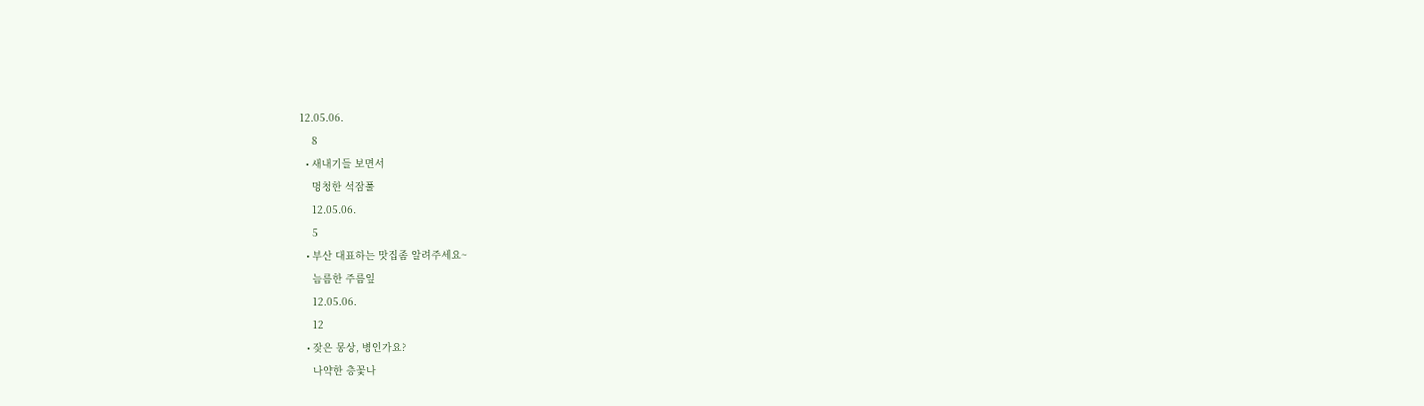12.05.06.
    8
  • 새내기들 보면서
    멍청한 석잠풀
    12.05.06.
    5
  • 부산 대표하는 맛집좀 알려주세요~
    늠름한 주름잎
    12.05.06.
    12
  • 잦은 몽상, 병인가요?
    나약한 층꽃나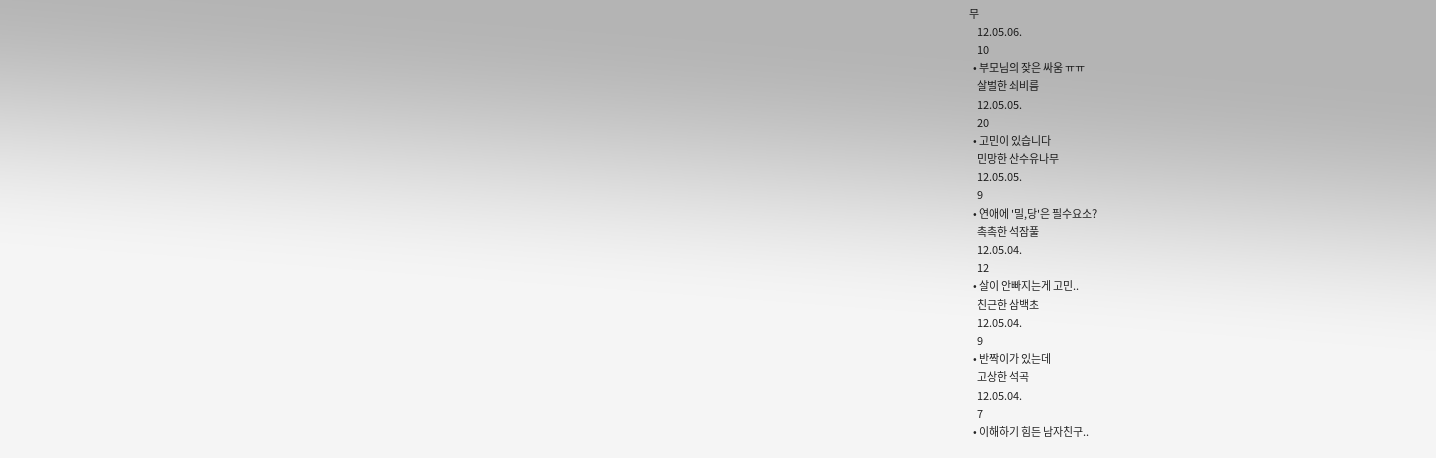무
    12.05.06.
    10
  • 부모님의 잦은 싸움 ㅠㅠ
    살벌한 쇠비름
    12.05.05.
    20
  • 고민이 있습니다
    민망한 산수유나무
    12.05.05.
    9
  • 연애에 '밀,당'은 필수요소?
    촉촉한 석잠풀
    12.05.04.
    12
  • 살이 안빠지는게 고민..
    친근한 삼백초
    12.05.04.
    9
  • 반짝이가 있는데
    고상한 석곡
    12.05.04.
    7
  • 이해하기 힘든 남자친구..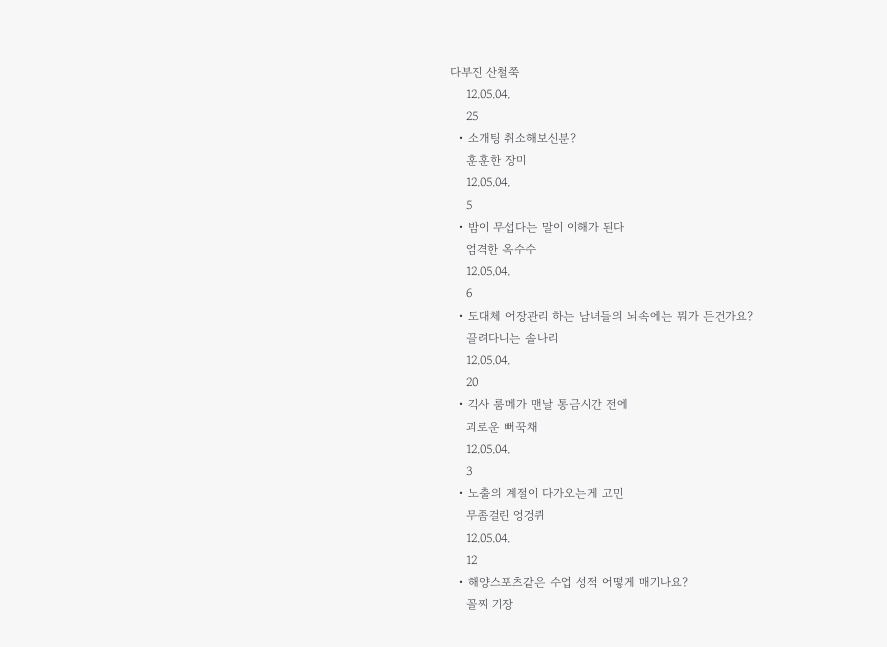다부진 산철쭉
    12.05.04.
    25
  • 소개팅 취소해보신분?
    훈훈한 장미
    12.05.04.
    5
  • 밤이 무섭다는 말이 이해가 된다
    엄격한 옥수수
    12.05.04.
    6
  • 도대체 어장관리 하는 남녀들의 뇌속에는 뭐가 든건가요?
    끌려다니는 솔나리
    12.05.04.
    20
  • 긱사 룸메가 맨날 통금시간 전에
    괴로운 뻐꾹채
    12.05.04.
    3
  • 노출의 계절이 다가오는게 고민
    무좀걸린 엉겅퀴
    12.05.04.
    12
  • 해양스포츠같은 수업 성적 어떻게 매기나요?
    꼴찌 기장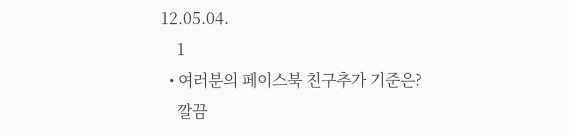12.05.04.
    1
  • 여러분의 페이스북 친구추가 기준은?
    깔끔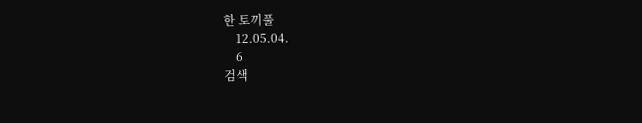한 토끼풀
    12.05.04.
    6
검색